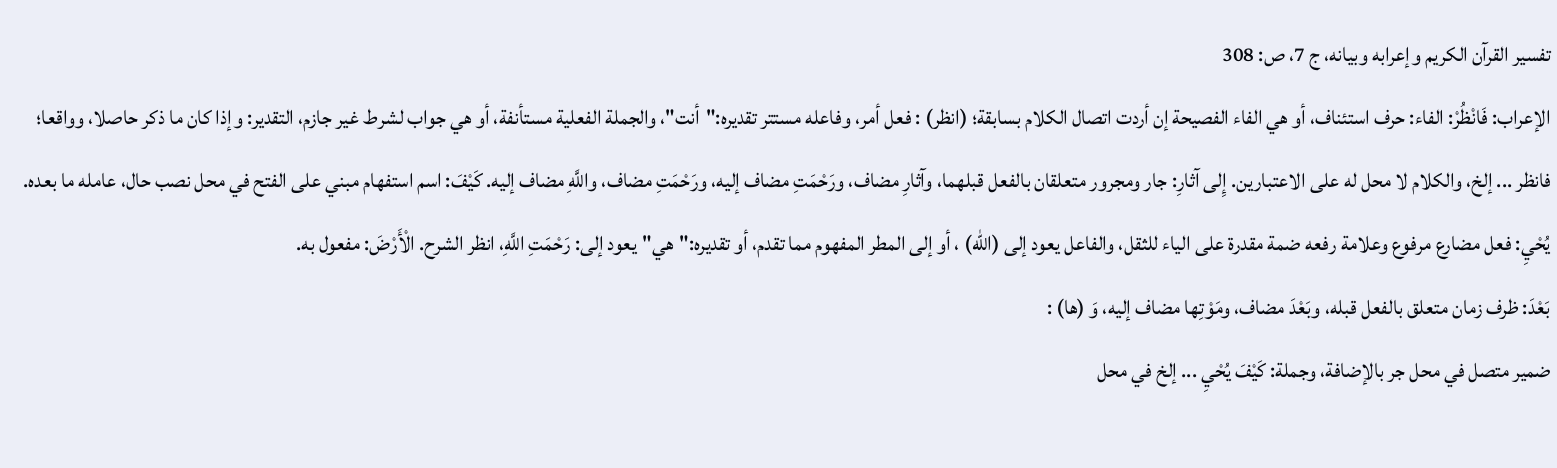تفسير القرآن الكريم وإعرابه وبيانه، ج 7، ص: 308
الإعراب: فَانْظُرْ: الفاء: حرف استئناف، أو هي الفاء الفصيحة إن أردت اتصال الكلام بسابقة؛ (انظر) : فعل أمر، وفاعله مستتر تقديره:"أنت"، والجملة الفعلية مستأنفة، أو هي جواب لشرط غير جازم، التقدير: وإذا كان ما ذكر حاصلا، وواقعا؛ فانظر ... إلخ، والكلام لا محل له على الاعتبارين. إِلى آثارِ: جار ومجرور متعلقان بالفعل قبلهما، وآثارِ مضاف، ورَحْمَتِ مضاف إليه، ورَحْمَتِ مضاف، واللَّهِ مضاف إليه. كَيْفَ: اسم استفهام مبني على الفتح في محل نصب حال، عامله ما بعده. يُحْيِ: فعل مضارع مرفوع وعلامة رفعه ضمة مقدرة على الياء للثقل، والفاعل يعود إلى (اللّه) ، أو إلى المطر المفهوم مما تقدم، أو تقديره:"هي"يعود إلى: رَحْمَتِ اللَّهِ، انظر الشرح. الْأَرْضَ: مفعول به.
بَعْدَ: ظرف زمان متعلق بالفعل قبله، وبَعْدَ مضاف، ومَوْتِها مضاف إليه، وَ (ها) :
ضمير متصل في محل جر بالإضافة، وجملة: كَيْفَ يُحْيِ ... إلخ في محل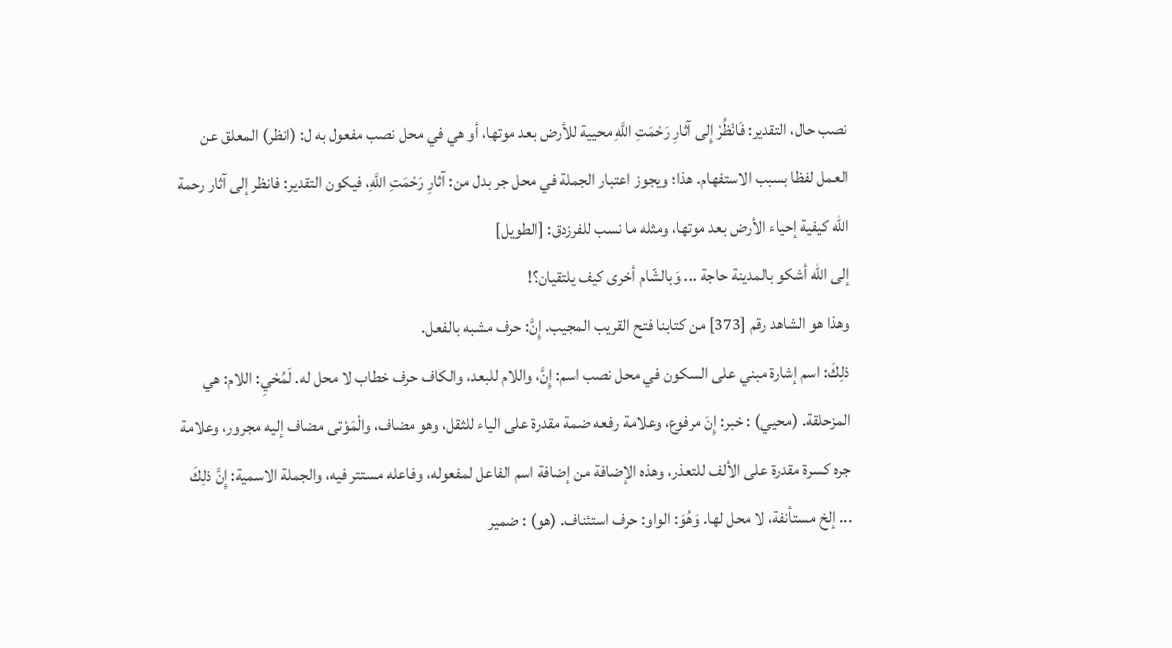نصب حال، التقدير: فَانْظُرْ إِلى آثارِ رَحْمَتِ اللَّهِ محيية للأرض بعد موتها، أو هي في محل نصب مفعول به ل: (انظر) المعلق عن العمل لفظا بسبب الاستفهام. هذا؛ ويجوز اعتبار الجملة في محل جر بدل من: آثارِ رَحْمَتِ اللَّهِ، فيكون التقدير: فانظر إلى آثار رحمة اللّه كيفية إحياء الأرض بعد موتها، ومثله ما نسب للفرزدق: [الطويل]
إلى اللّه أشكو بالمدينة حاجة ... وَبالشّام أخرى كيف يلتقيان؟!
وهذا هو الشاهد رقم [373] من كتابنا فتح القريب المجيب. إِنَّ: حرف مشبه بالفعل.
ذلِكَ: اسم إشارة مبني على السكون في محل نصب اسم: إِنَّ، واللام للبعد، والكاف حرف خطاب لا محل له. لَمُحْيِ: اللام: هي المزحلقة. (محيي) : خبر: إِنَ مرفوع، وعلامة رفعه ضمة مقدرة على الياء للثقل، وهو مضاف، والْمَوْتى مضاف إليه مجرور، وعلامة جره كسرة مقدرة على الألف للتعذر، وهذه الإضافة من إضافة اسم الفاعل لمفعوله، وفاعله مستتر فيه، والجملة الاسمية: إِنَّ ذلِكَ ... إلخ مستأنفة، لا محل لها. وَهُوَ: الواو: حرف استئناف. (هو) : ضمير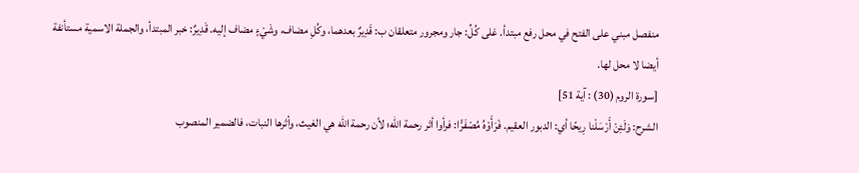منفصل مبني على الفتح في محل رفع مبتدأ. عَلى كُلِّ: جار ومجرور متعلقان ب: قَدِيرٌ بعدهما، وكُلِ مضاف، وشَيْءٍ مضاف إليه. قَدِيرٌ: خبر المبتدأ، والجملة الاسمية مستأنفة أيضا لا محل لها.
[سورة الروم (30) : آية 51]
الشرح: وَلَئِنْ أَرْسَلْنا رِيحًا أي: الدبور العقيم. فَرَأَوْهُ مُصْفَرًّا: فرأوا أثر رحمة اللّه؛ لأن رحمة اللّه هي الغيث، وأثرها النبات، فالضمير المنصوب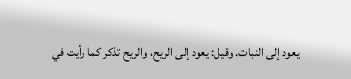يعود إلى النبات. وقيل: يعود إلى الريح، والريح تذكر كما رأيت في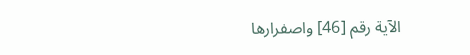الآية رقم [46] واصفرارها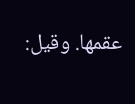عقمها. وقيل: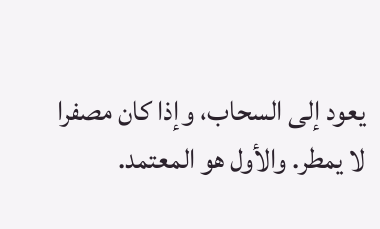يعود إلى السحاب، وإذا كان مصفرا لا يمطر. والأول هو المعتمد.